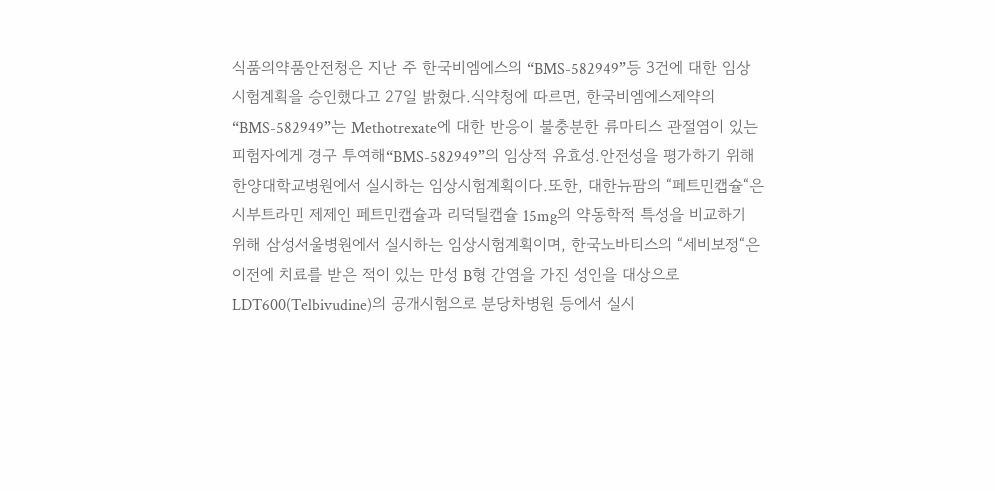식품의약품안전청은 지난 주 한국비엠에스의 “BMS-582949”등 3건에 대한 임상시험계획을 승인했다고 27일 밝혔다.식약청에 따르면, 한국비엠에스제약의 “BMS-582949”는 Methotrexate에 대한 반응이 불충분한 류마티스 관절염이 있는 피험자에게 경구 투여해“BMS-582949”의 임상적 유효성.안전성을 평가하기 위해 한양대학교병원에서 실시하는 임상시험계획이다.또한, 대한뉴팜의 “페트민캡슐“은 시부트라민 제제인 페트민캡슐과 리덕틸캡슐 15mg의 약동학적 특성을 비교하기 위해 삼성서울병원에서 실시하는 임상시험계획이며, 한국노바티스의 “세비보정“은 이전에 치료를 받은 적이 있는 만성 B형 간염을 가진 성인을 대상으로 LDT600(Telbivudine)의 공개시험으로 분당차병원 등에서 실시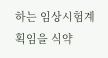하는 임상시험계획임을 식약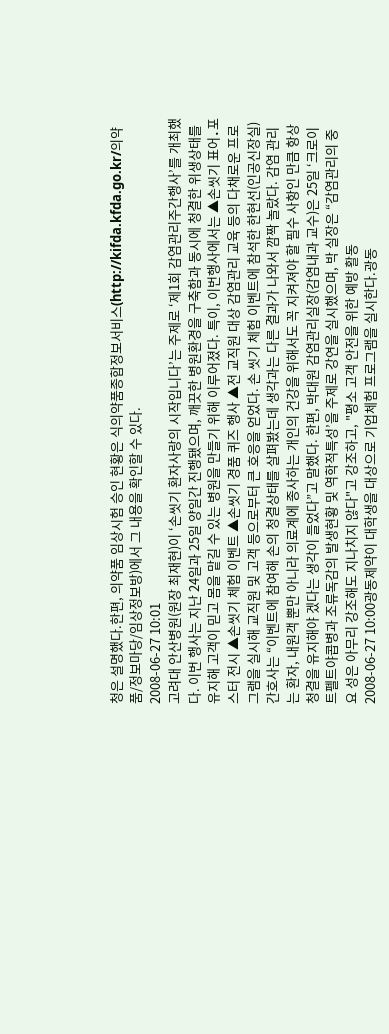청은 설명했다.한편, 의약품 임상시험 승인 현황은 식의약품종합정보서비스(http://kifda.kfda.go.kr/의약품/정보마당/임상정보방)에서 그 내용을 확인할 수 있다.
2008-06-27 10:01
고려대 안산병원(원장 최재현)이 ‘손씻기 환자사랑의 시작입니다’는 주제로 ‘제1회 감염관리주간행사’를 개최했다. 이번 행사는 지난 24일과 25일 양일간 진행됐으며, 깨끗한 병원환경을 구축함과 동시에 청결한 위생상태를 유지해 고객이 믿고 몸을 맡길 수 있는 병원을 만들기 위해 이루어졌다. 특이, 이번행사에서는 ▲손씻기 표어․포스터 전시 ▲손씻기 체험 이벤트 ▲손씻기 경품 퀴즈 행사 ▲전 교직원 대상 감염관리 교육 등의 다채로운 프로그램을 실시해 교직원 및 고객 등으로부터 큰 호응을 얻었다. 손 씻기 체험 이벤트에 참석한 한현선(인공신장실) 간호사는 “이벤트에 참여해 손의 청결상태를 살펴봤는데 생각과는 다른 결과가 나와서 깜짝 놀랐다. 감염 관리는 환자, 내원객 뿐만 아니라 의료계에 종사하는 개인의 건강을 위해서도 꼭 지켜져야 할 필수 사항인 만큼 항상 청결을 유지해야 겠다는 생각이 들었다”고 말했다. 한편, 박대원 감염관리실장(감염내과 교수)은 25일 ‘크로이트펠트야콥병과 조류독감의 발생현황 및 역학적특성’을 주제로 강연을 실시했으며, 박 실장은 “감염관리의 중요 성은 아무리 강조해도 지나치지 않다"고 강조하고, "평소 고객 안전을 위한 예방 활동
2008-06-27 10:00광동제약이 대학생을 대상으로 기업체험 프로그램을 실시한다.광동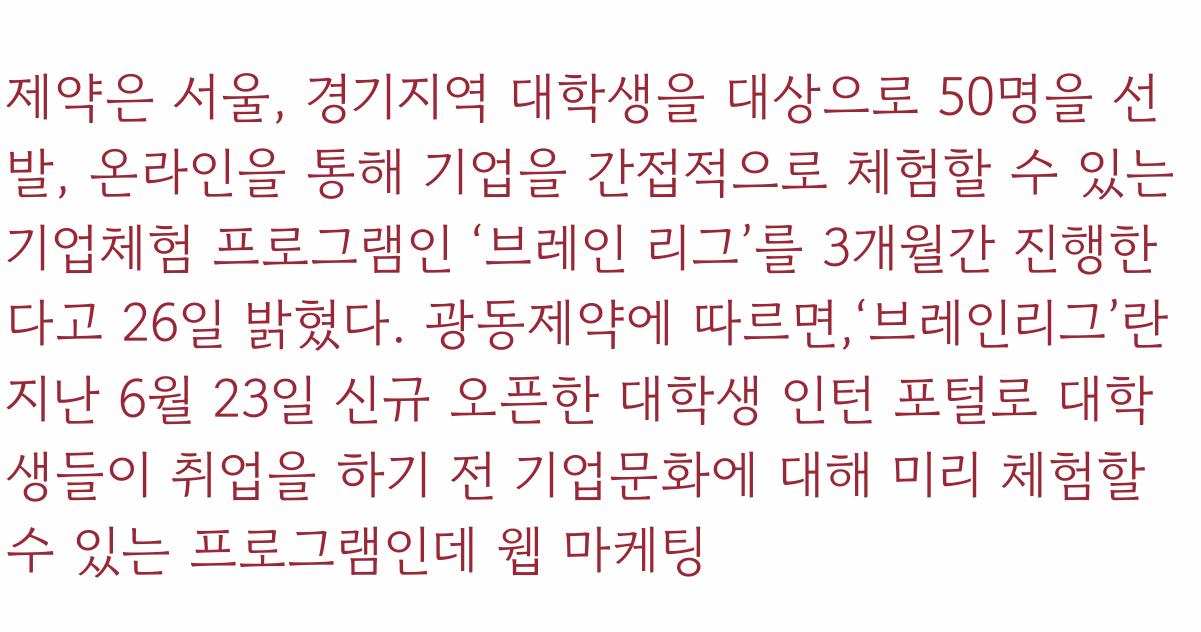제약은 서울, 경기지역 대학생을 대상으로 50명을 선발, 온라인을 통해 기업을 간접적으로 체험할 수 있는 기업체험 프로그램인 ‘브레인 리그’를 3개월간 진행한다고 26일 밝혔다. 광동제약에 따르면,‘브레인리그’란 지난 6월 23일 신규 오픈한 대학생 인턴 포털로 대학생들이 취업을 하기 전 기업문화에 대해 미리 체험할 수 있는 프로그램인데 웹 마케팅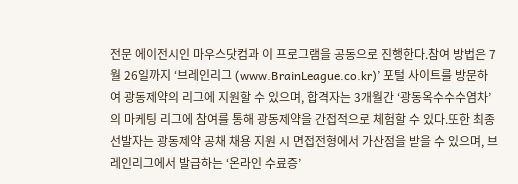전문 에이전시인 마우스닷컴과 이 프로그램을 공동으로 진행한다.참여 방법은 7월 26일까지 ‘브레인리그 (www.BrainLeague.co.kr)’ 포털 사이트를 방문하여 광동제약의 리그에 지원할 수 있으며, 합격자는 3개월간 ‘광동옥수수수염차’의 마케팅 리그에 참여를 통해 광동제약을 간접적으로 체험할 수 있다.또한 최종 선발자는 광동제약 공채 채용 지원 시 면접전형에서 가산점을 받을 수 있으며, 브레인리그에서 발급하는 ‘온라인 수료증’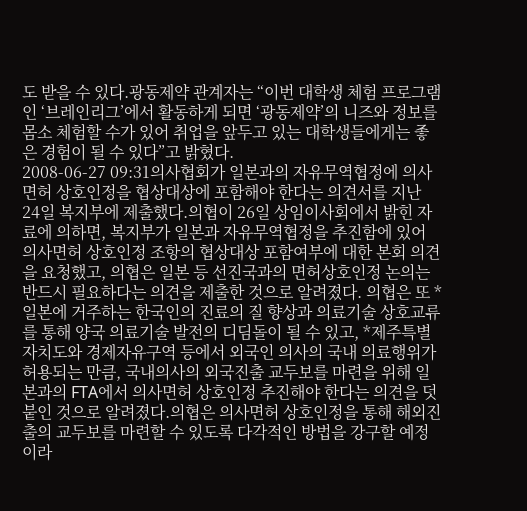도 받을 수 있다.광동제약 관계자는 “이번 대학생 체험 프로그램인 ‘브레인리그’에서 활동하게 되면 ‘광동제약’의 니즈와 정보를 몸소 체험할 수가 있어 취업을 앞두고 있는 대학생들에게는 좋은 경험이 될 수 있다”고 밝혔다.
2008-06-27 09:31의사협회가 일본과의 자유무역협정에 의사면허 상호인정을 협상대상에 포함해야 한다는 의견서를 지난 24일 복지부에 제출했다.의협이 26일 상임이사회에서 밝힌 자료에 의하면, 복지부가 일본과 자유무역협정을 추진함에 있어 의사면허 상호인정 조항의 협상대상 포함여부에 대한 본회 의견을 요청했고, 의협은 일본 등 선진국과의 면허상호인정 논의는 반드시 필요하다는 의견을 제출한 것으로 알려졌다. 의협은 또 *일본에 거주하는 한국인의 진료의 질 향상과 의료기술 상호교류를 통해 양국 의료기술 발전의 디딤돌이 될 수 있고, *제주특별자치도와 경제자유구역 등에서 외국인 의사의 국내 의료행위가 허용되는 만큼, 국내의사의 외국진출 교두보를 마련을 위해 일본과의 FTA에서 의사면허 상호인정 추진해야 한다는 의견을 덧붙인 것으로 알려졌다.의협은 의사면허 상호인정을 통해 해외진출의 교두보를 마련할 수 있도록 다각적인 방법을 강구할 예정이라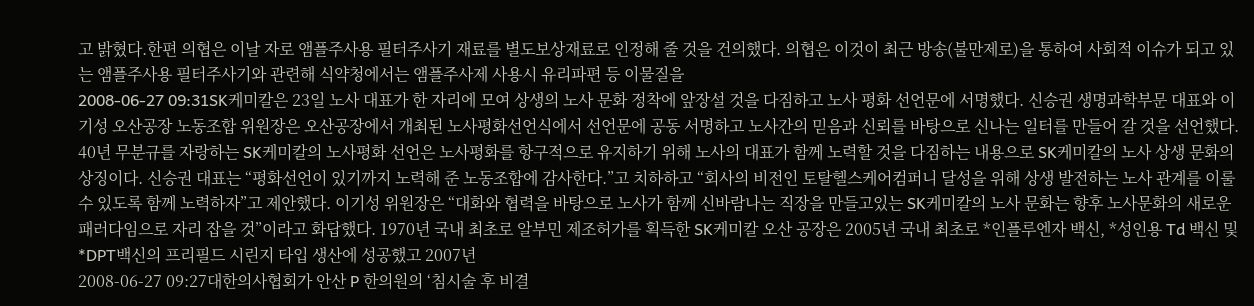고 밝혔다.한편 의협은 이날 자로 앰플주사용 필터주사기 재료를 별도보상재료로 인정해 줄 것을 건의했다. 의협은 이것이 최근 방송(불만제로)을 통하여 사회적 이슈가 되고 있는 앰플주사용 필터주사기와 관련해 식약청에서는 앰플주사제 사용시 유리파편 등 이물질을
2008-06-27 09:31SK케미칼은 23일 노사 대표가 한 자리에 모여 상생의 노사 문화 정착에 앞장설 것을 다짐하고 노사 평화 선언문에 서명했다. 신승권 생명과학부문 대표와 이기성 오산공장 노동조합 위원장은 오산공장에서 개최된 노사평화선언식에서 선언문에 공동 서명하고 노사간의 믿음과 신뢰를 바탕으로 신나는 일터를 만들어 갈 것을 선언했다. 40년 무분규를 자랑하는 SK케미칼의 노사평화 선언은 노사평화를 항구적으로 유지하기 위해 노사의 대표가 함께 노력할 것을 다짐하는 내용으로 SK케미칼의 노사 상생 문화의 상징이다. 신승권 대표는 “평화선언이 있기까지 노력해 준 노동조합에 감사한다.”고 치하하고 “회사의 비전인 토탈헬스케어컴퍼니 달성을 위해 상생 발전하는 노사 관계를 이룰 수 있도록 함께 노력하자”고 제안했다. 이기성 위원장은 “대화와 협력을 바탕으로 노사가 함께 신바람나는 직장을 만들고있는 SK케미칼의 노사 문화는 향후 노사문화의 새로운 패러다임으로 자리 잡을 것”이라고 화답했다. 1970년 국내 최초로 알부민 제조허가를 획득한 SK케미칼 오산 공장은 2005년 국내 최초로 *인플루엔자 백신, *성인용 Td 백신 및 *DPT백신의 프리필드 시린지 타입 생산에 성공했고 2007년
2008-06-27 09:27대한의사협회가 안산 P 한의원의 ‘침시술 후 비결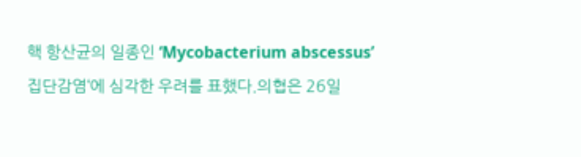핵 항산균의 일종인 ‘Mycobacterium abscessus’ 집단감염‘에 심각한 우려를 표했다.의협은 26일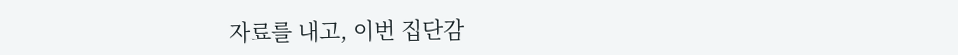자료를 내고, 이번 집단감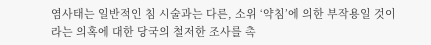염사태는 일반적인 침 시술과는 다른, 소위 ‘약침’에 의한 부작용일 것이라는 의혹에 대한 당국의 철저한 조사를 촉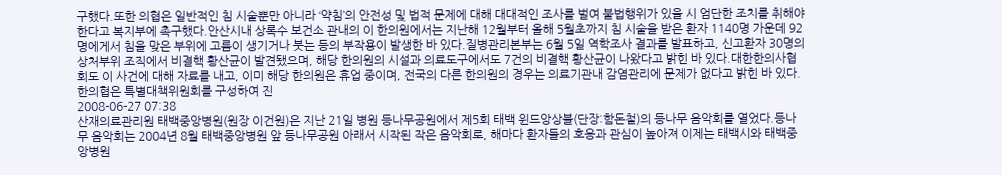구했다.또한 의협은 일반적인 침 시술뿐만 아니라 ‘약침’의 안전성 및 법적 문제에 대해 대대적인 조사를 벌여 불법행위가 있을 시 엄단한 조치를 취해야 한다고 복지부에 촉구했다.안산시내 상록수 보건소 관내의 이 한의원에서는 지난해 12월부터 올해 5월초까지 침 시술을 받은 환자 1140명 가운데 92명에게서 침을 맞은 부위에 고름이 생기거나 붓는 등의 부작용이 발생한 바 있다.질병관리본부는 6월 5일 역학조사 결과를 발표하고, 신고환자 30명의 상처부위 조직에서 비결핵 황산균이 발견됐으며, 해당 한의원의 시설과 의료도구에서도 7건의 비결핵 황산균이 나왔다고 밝힌 바 있다.대한한의사협회도 이 사건에 대해 자료를 내고, 이미 해당 한의원은 휴업 중이며, 전국의 다른 한의원의 경우는 의료기관내 감염관리에 문제가 없다고 밝힌 바 있다. 한의협은 특별대책위원회를 구성하여 진
2008-06-27 07:38
산재의료관리원 태백중앙병원(원장 이건원)은 지난 21일 병원 등나무공원에서 제5회 태백 윈드앙상블(단장:함돈철)의 등나무 음악회를 열었다.등나무 음악회는 2004년 8월 태백중앙병원 앞 등나무공원 아래서 시작된 작은 음악회로, 해마다 환자들의 호응과 관심이 높아져 이제는 태백시와 태백중앙병원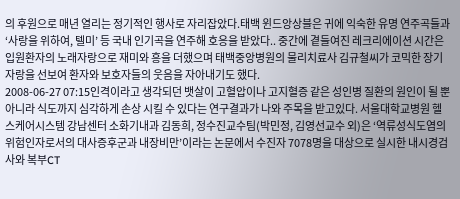의 후원으로 매년 열리는 정기적인 행사로 자리잡았다.태백 윈드앙상블은 귀에 익숙한 유명 연주곡들과 ‘사랑을 위하여, 텔미’ 등 국내 인기곡을 연주해 호응을 받았다.. 중간에 곁들여진 레크리에이션 시간은 입원환자의 노래자랑으로 재미와 흥을 더했으며 태백중앙병원의 물리치료사 김규철씨가 코믹한 장기자랑을 선보여 환자와 보호자들의 웃음을 자아내기도 했다.
2008-06-27 07:15인격이라고 생각되던 뱃살이 고혈압이나 고지혈증 같은 성인병 질환의 원인이 될 뿐 아니라 식도까지 심각하게 손상 시킬 수 있다는 연구결과가 나와 주목을 받고있다. 서울대학교병원 헬스케어시스템 강남센터 소화기내과 김동희, 정수진교수팀(박민정, 김영선교수 외)은 ‘역류성식도염의 위험인자로서의 대사증후군과 내장비만’이라는 논문에서 수진자 7078명을 대상으로 실시한 내시경검사와 복부CT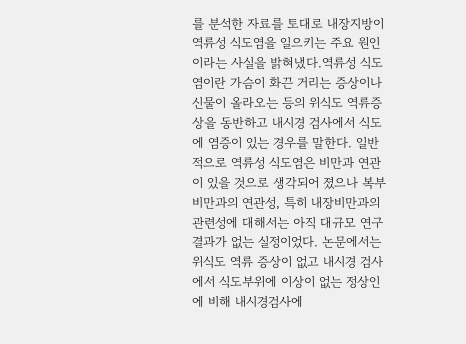를 분석한 자료를 토대로 내장지방이 역류성 식도염을 일으키는 주요 원인이라는 사실을 밝혀냈다.역류성 식도염이란 가슴이 화끈 거리는 증상이나 신물이 올라오는 등의 위식도 역류증상을 동반하고 내시경 검사에서 식도에 염증이 있는 경우를 말한다. 일반적으로 역류성 식도염은 비만과 연관이 있을 것으로 생각되어 졌으나 복부 비만과의 연관성, 특히 내장비만과의 관련성에 대해서는 아직 대규모 연구 결과가 없는 실정이었다. 논문에서는 위식도 역류 증상이 없고 내시경 검사에서 식도부위에 이상이 없는 정상인에 비해 내시경검사에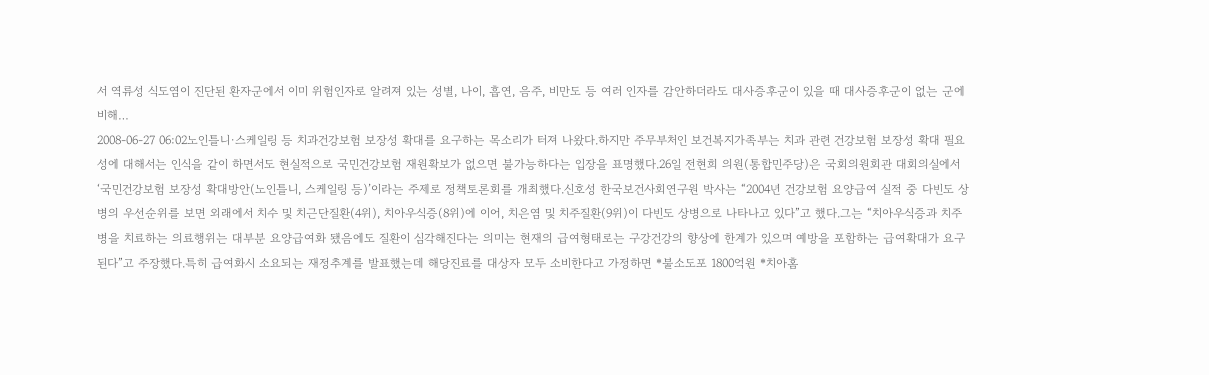서 역류성 식도염이 진단된 환자군에서 이미 위험인자로 알려져 있는 성별, 나이, 흡연, 음주, 비만도 등 여러 인자를 감안하더라도 대사증후군이 있을 때 대사증후군이 없는 군에 비해…
2008-06-27 06:02노인틀니·스케일링 등 치과건강보험 보장성 확대를 요구하는 목소리가 터져 나왔다.하지만 주무부처인 보건복지가족부는 치과 관련 건강보험 보장성 확대 필요성에 대해서는 인식을 같이 하면서도 현실적으로 국민건강보험 재원확보가 없으면 불가능하다는 입장을 표명했다.26일 전현희 의원(통합민주당)은 국회의원회관 대회의실에서 ‘국민건강보험 보장성 확대방안(노인틀니, 스케일링 등)’이라는 주제로 정책토론회를 개최했다.신호성 한국보건사회연구원 박사는 “2004년 건강보험 요양급여 실적 중 다빈도 상병의 우선순위를 보면 외래에서 치수 및 치근단질환(4위), 치아우식증(8위)에 이어, 치은염 및 치주질환(9위)이 다빈도 상병으로 나타나고 있다”고 했다.그는 “치아우식증과 치주병을 치료하는 의료행위는 대부분 요양급여화 됐음에도 질환이 심각해진다는 의미는 현재의 급여형태로는 구강건강의 향상에 한계가 있으며 예방을 포함하는 급여확대가 요구된다”고 주장했다.특히 급여화시 소요되는 재정추계를 발표했는데 해당진료를 대상자 모두 소비한다고 가정하면 *불소도포 1800억원 *치아홈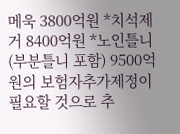메욱 3800억원 *치석제거 8400억원 *노인틀니(부분틀니 포함) 9500억원의 보험자추가제정이 필요할 것으로 추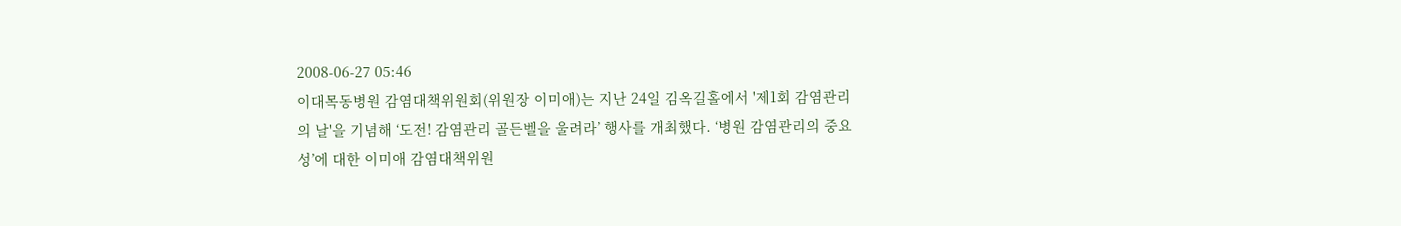2008-06-27 05:46
이대목동병원 감염대책위원회(위원장 이미애)는 지난 24일 김옥길홀에서 '제1회 감염관리의 날'을 기념해 ‘도전! 감염관리 골든벨을 울려라’ 행사를 개최했다. ‘병원 감염관리의 중요성’에 대한 이미애 감염대책위원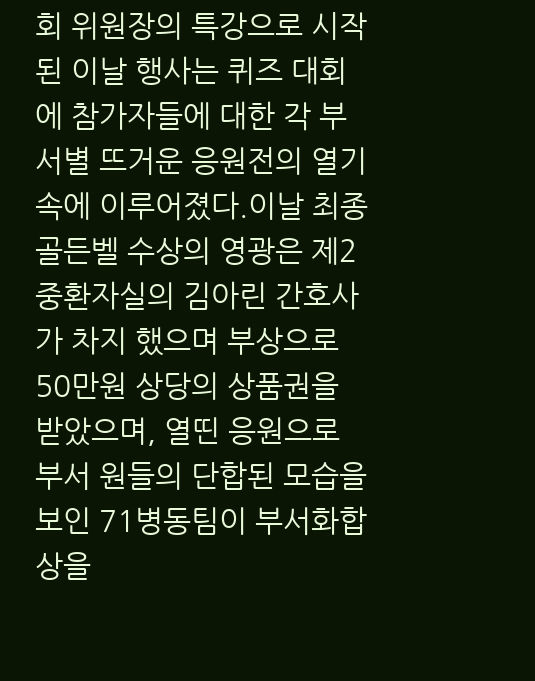회 위원장의 특강으로 시작된 이날 행사는 퀴즈 대회에 참가자들에 대한 각 부서별 뜨거운 응원전의 열기 속에 이루어졌다.이날 최종 골든벨 수상의 영광은 제2중환자실의 김아린 간호사가 차지 했으며 부상으로 50만원 상당의 상품권을 받았으며, 열띤 응원으로 부서 원들의 단합된 모습을 보인 71병동팀이 부서화합상을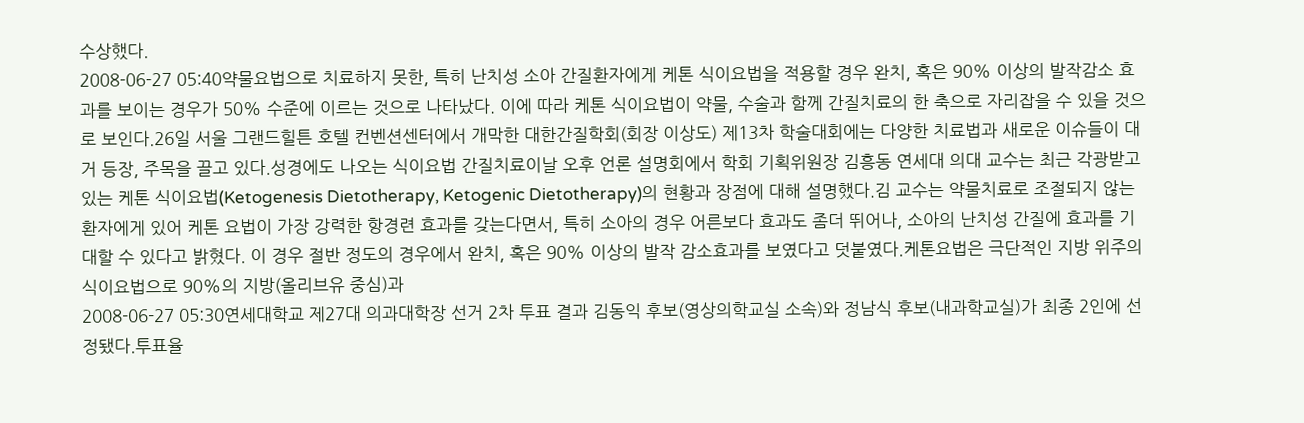수상했다.
2008-06-27 05:40약물요법으로 치료하지 못한, 특히 난치성 소아 간질환자에게 케톤 식이요법을 적용할 경우 완치, 혹은 90% 이상의 발작감소 효과를 보이는 경우가 50% 수준에 이르는 것으로 나타났다. 이에 따라 케톤 식이요법이 약물, 수술과 함께 간질치료의 한 축으로 자리잡을 수 있을 것으로 보인다.26일 서울 그랜드힐튼 호텔 컨벤션센터에서 개막한 대한간질학회(회장 이상도) 제13차 학술대회에는 다양한 치료법과 새로운 이슈들이 대거 등장, 주목을 끌고 있다.성경에도 나오는 식이요법 간질치료이날 오후 언론 설명회에서 학회 기획위원장 김흥동 연세대 의대 교수는 최근 각광받고 있는 케톤 식이요법(Ketogenesis Dietotherapy, Ketogenic Dietotherapy)의 현황과 장점에 대해 설명했다.김 교수는 약물치료로 조절되지 않는 환자에게 있어 케톤 요법이 가장 강력한 항경련 효과를 갖는다면서, 특히 소아의 경우 어른보다 효과도 좀더 뛰어나, 소아의 난치성 간질에 효과를 기대할 수 있다고 밝혔다. 이 경우 절반 정도의 경우에서 완치, 혹은 90% 이상의 발작 감소효과를 보였다고 덧붙였다.케톤요법은 극단적인 지방 위주의 식이요법으로 90%의 지방(올리브유 중심)과
2008-06-27 05:30연세대학교 제27대 의과대학장 선거 2차 투표 결과 김동익 후보(영상의학교실 소속)와 정남식 후보(내과학교실)가 최종 2인에 선정됐다.투표율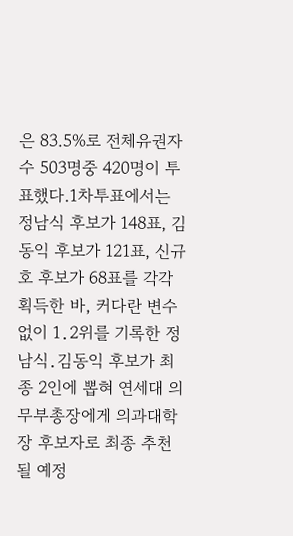은 83.5%로 전체유권자수 503명중 420명이 투표했다.1차투표에서는 정남식 후보가 148표, 김동익 후보가 121표, 신규호 후보가 68표를 각각 획득한 바, 커다란 변수 없이 1․2위를 기록한 정남식․김동익 후보가 최종 2인에 뽑혀 연세대 의무부총장에게 의과대학장 후보자로 최종 추천될 예정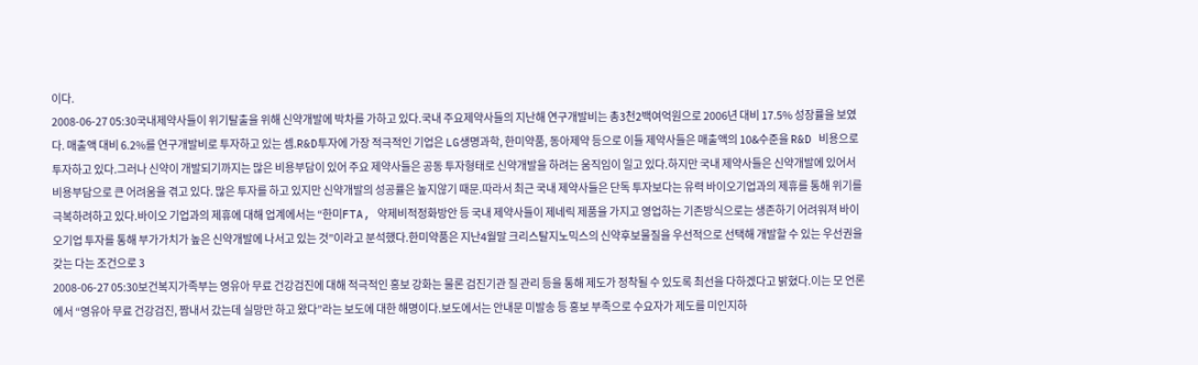이다.
2008-06-27 05:30국내제약사들이 위기탈출을 위해 신약개발에 박차를 가하고 있다.국내 주요제약사들의 지난해 연구개발비는 총3천2백여억원으로 2006년 대비 17.5% 성장률을 보였다. 매출액 대비 6.2%를 연구개발비로 투자하고 있는 셈.R&D투자에 가장 적극적인 기업은 LG생명과학, 한미약품, 동아제약 등으로 이들 제약사들은 매출액의 10&수준을 R&D 비용으로 투자하고 있다.그러나 신약이 개발되기까지는 많은 비용부담이 있어 주요 제약사들은 공동 투자형태로 신약개발을 하려는 움직임이 일고 있다.하지만 국내 제약사들은 신약개발에 있어서 비용부담으로 큰 어려움을 겪고 있다. 많은 투자를 하고 있지만 신약개발의 성공률은 높지않기 때문.따라서 최근 국내 제약사들은 단독 투자보다는 유력 바이오기업과의 제휴를 통해 위기를 극복하려하고 있다.바이오 기업과의 제휴에 대해 업계에서는 “한미FTA, 약제비적정화방안 등 국내 제약사들이 제네릭 제품을 가지고 영업하는 기존방식으로는 생존하기 어려워져 바이오기업 투자를 통해 부가가치가 높은 신약개발에 나서고 있는 것”이라고 분석했다.한미약품은 지난4월말 크리스탈지노믹스의 신약후보물질을 우선적으로 선택해 개발할 수 있는 우선권을 갖는 다는 조건으로 3
2008-06-27 05:30보건복지가족부는 영유아 무료 건강검진에 대해 적극적인 홍보 강화는 물론 검진기관 질 관리 등을 통해 제도가 정착될 수 있도록 최선을 다하겠다고 밝혔다.이는 모 언론에서 “영유아 무료 건강검진, 짬내서 갔는데 실망만 하고 왔다”라는 보도에 대한 해명이다.보도에서는 안내문 미발송 등 홍보 부족으로 수요자가 제도를 미인지하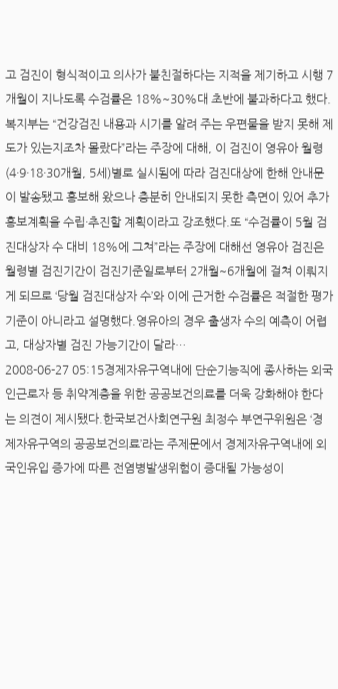고 검진이 형식적이고 의사가 불친절하다는 지적을 제기하고 시행 7개월이 지나도록 수검률은 18%~30%대 초반에 불과하다고 했다.복지부는 “건강검진 내용과 시기를 알려 주는 우편물을 받지 못해 제도가 있는지조차 몰랐다”라는 주장에 대해, 이 검진이 영유아 월령(4·9·18·30개월, 5세)별로 실시됨에 따라 검진대상에 한해 안내문이 발송됐고 홍보해 왔으나 충분히 안내되지 못한 측면이 있어 추가 홍보계획을 수립·추진할 계획이라고 강조했다.또 “수검률이 5월 검진대상자 수 대비 18%에 그쳐”라는 주장에 대해선 영유아 검진은 월령별 검진기간이 검진기준일로부터 2개월~6개월에 걸쳐 이뤄지게 되므로 ‘당월 검진대상자 수’와 이에 근거한 수검률은 적절한 평가기준이 아니라고 설명했다.영유아의 경우 출생자 수의 예측이 어렵고, 대상자별 검진 가능기간이 달라…
2008-06-27 05:15경제자유구역내에 단순기능직에 종사하는 외국인근로자 등 취약계층을 위한 공공보건의료를 더욱 강화해야 한다는 의견이 제시됐다.한국보건사회연구원 최정수 부연구위원은 ‘경제자유구역의 공공보건의료’라는 주제문에서 경제자유구역내에 외국인유입 증가에 따른 전염병발생위험이 증대될 가능성이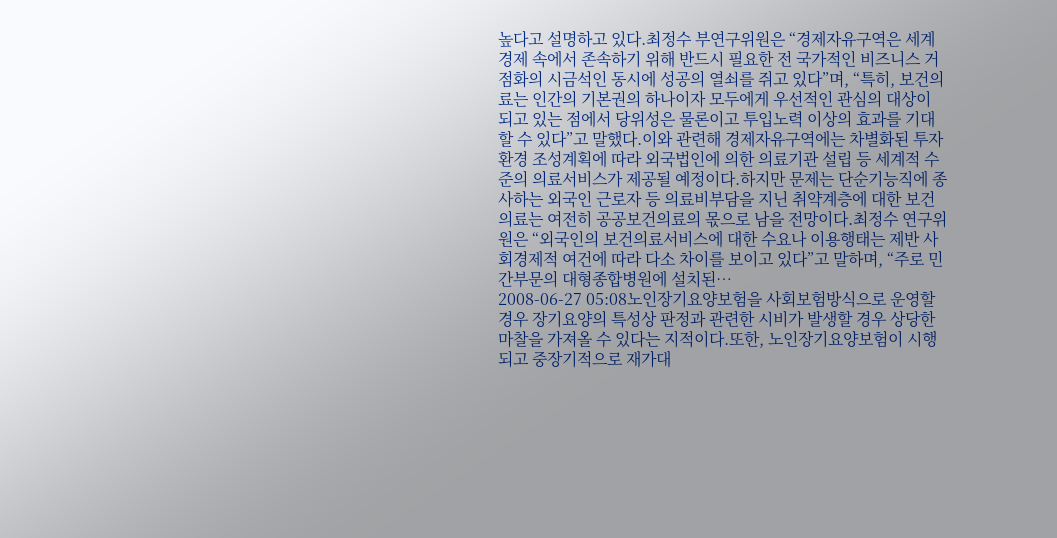높다고 설명하고 있다.최정수 부연구위원은 “경제자유구역은 세계경제 속에서 존속하기 위해 반드시 필요한 전 국가적인 비즈니스 거점화의 시금석인 동시에 성공의 열쇠를 쥐고 있다”며, “특히, 보건의료는 인간의 기본권의 하나이자 모두에게 우선적인 관심의 대상이 되고 있는 점에서 당위성은 물론이고 투입노력 이상의 효과를 기대할 수 있다”고 말했다.이와 관련해 경제자유구역에는 차별화된 투자 환경 조성계획에 따라 외국법인에 의한 의료기관 설립 등 세계적 수준의 의료서비스가 제공될 예정이다.하지만 문제는 단순기능직에 종사하는 외국인 근로자 등 의료비부담을 지닌 취약계층에 대한 보건의료는 여전히 공공보건의료의 몫으로 남을 전망이다.최정수 연구위원은 “외국인의 보건의료서비스에 대한 수요나 이용행태는 제반 사회경제적 여건에 따라 다소 차이를 보이고 있다”고 말하며, “주로 민간부문의 대형종합병원에 설치된…
2008-06-27 05:08노인장기요양보험을 사회보험방식으로 운영할 경우 장기요양의 특성상 판정과 관련한 시비가 발생할 경우 상당한 마찰을 가져올 수 있다는 지적이다.또한, 노인장기요양보험이 시행되고 중장기적으로 재가대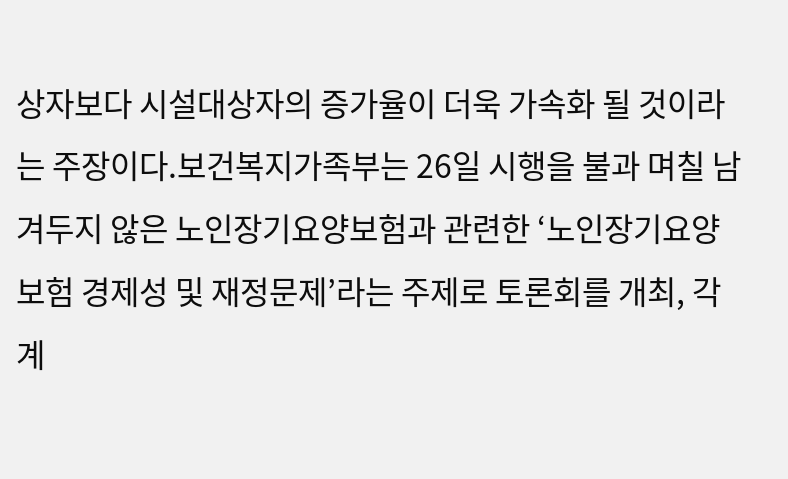상자보다 시설대상자의 증가율이 더욱 가속화 될 것이라는 주장이다.보건복지가족부는 26일 시행을 불과 며칠 남겨두지 않은 노인장기요양보험과 관련한 ‘노인장기요양보험 경제성 및 재정문제’라는 주제로 토론회를 개최, 각계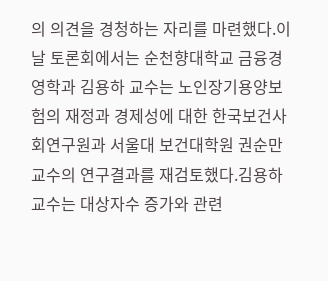의 의견을 경청하는 자리를 마련했다.이날 토론회에서는 순천향대학교 금융경영학과 김용하 교수는 노인장기용양보험의 재정과 경제성에 대한 한국보건사회연구원과 서울대 보건대학원 권순만 교수의 연구결과를 재검토했다.김용하 교수는 대상자수 증가와 관련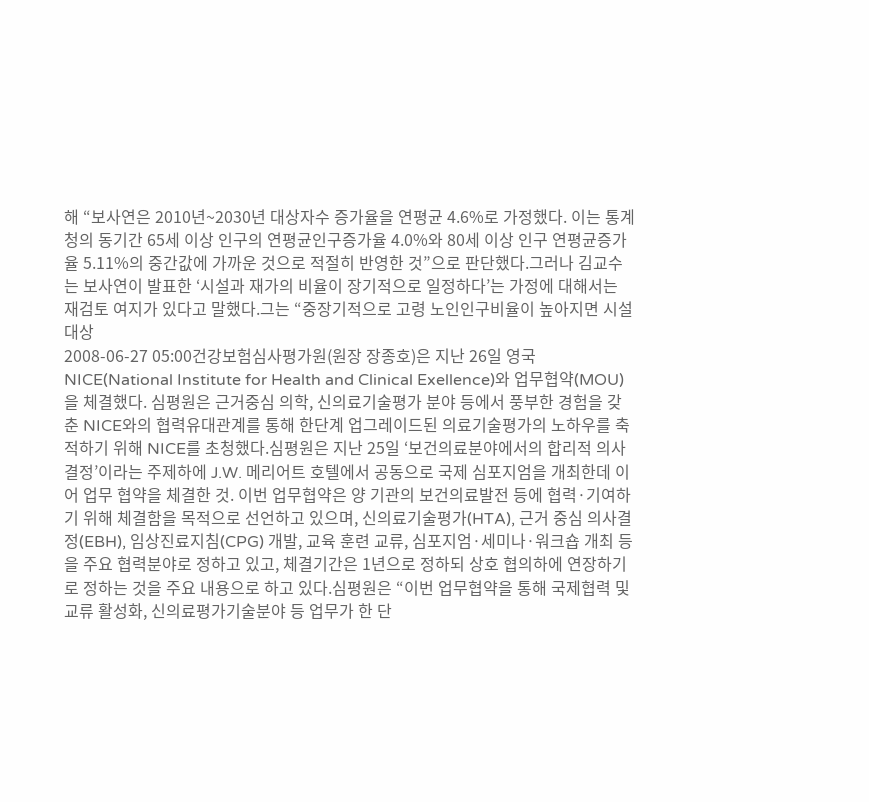해 “보사연은 2010년~2030년 대상자수 증가율을 연평균 4.6%로 가정했다. 이는 통계청의 동기간 65세 이상 인구의 연평균인구증가율 4.0%와 80세 이상 인구 연평균증가율 5.11%의 중간값에 가까운 것으로 적절히 반영한 것”으로 판단했다.그러나 김교수는 보사연이 발표한 ‘시설과 재가의 비율이 장기적으로 일정하다’는 가정에 대해서는 재검토 여지가 있다고 말했다.그는 “중장기적으로 고령 노인인구비율이 높아지면 시설대상
2008-06-27 05:00건강보험심사평가원(원장 장종호)은 지난 26일 영국 NICE(National Institute for Health and Clinical Exellence)와 업무협약(MOU)을 체결했다. 심평원은 근거중심 의학, 신의료기술평가 분야 등에서 풍부한 경험을 갖춘 NICE와의 협력유대관계를 통해 한단계 업그레이드된 의료기술평가의 노하우를 축적하기 위해 NICE를 초청했다.심평원은 지난 25일 ‘보건의료분야에서의 합리적 의사결정’이라는 주제하에 J.W. 메리어트 호텔에서 공동으로 국제 심포지엄을 개최한데 이어 업무 협약을 체결한 것. 이번 업무협약은 양 기관의 보건의료발전 등에 협력·기여하기 위해 체결함을 목적으로 선언하고 있으며, 신의료기술평가(HTA), 근거 중심 의사결정(EBH), 임상진료지침(CPG) 개발, 교육 훈련 교류, 심포지엄·세미나·워크숍 개최 등을 주요 협력분야로 정하고 있고, 체결기간은 1년으로 정하되 상호 협의하에 연장하기로 정하는 것을 주요 내용으로 하고 있다.심평원은 “이번 업무협약을 통해 국제협력 및 교류 활성화, 신의료평가기술분야 등 업무가 한 단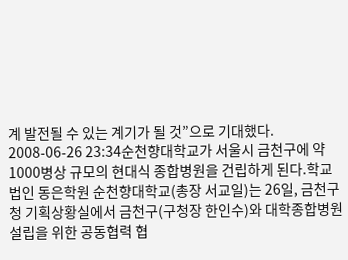계 발전될 수 있는 계기가 될 것”으로 기대했다.
2008-06-26 23:34순천향대학교가 서울시 금천구에 약 1000병상 규모의 현대식 종합병원을 건립하게 된다.학교법인 동은학원 순천향대학교(총장 서교일)는 26일, 금천구청 기획상황실에서 금천구(구청장 한인수)와 대학종합병원 설립을 위한 공동협력 협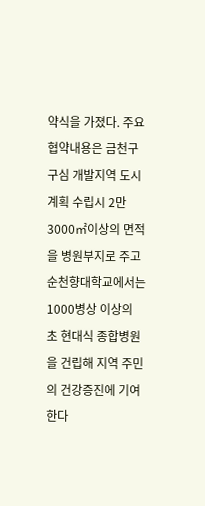약식을 가졌다. 주요 협약내용은 금천구 구심 개발지역 도시계획 수립시 2만3000㎡이상의 면적을 병원부지로 주고 순천향대학교에서는 1000병상 이상의 초 현대식 종합병원을 건립해 지역 주민의 건강증진에 기여한다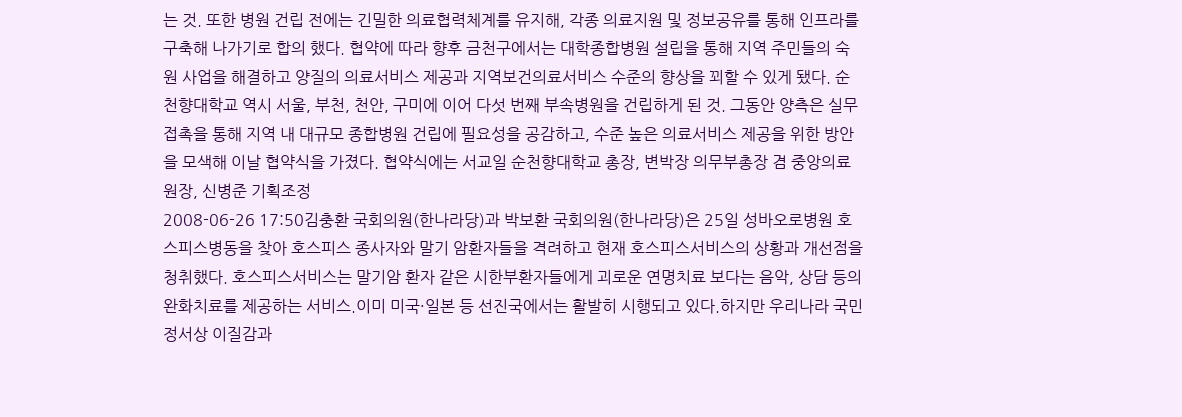는 것. 또한 병원 건립 전에는 긴밀한 의료협력체계를 유지해, 각종 의료지원 및 정보공유를 통해 인프라를 구축해 나가기로 합의 했다. 협약에 따라 향후 금천구에서는 대학종합병원 설립을 통해 지역 주민들의 숙원 사업을 해결하고 양질의 의료서비스 제공과 지역보건의료서비스 수준의 향상을 꾀할 수 있게 됐다. 순천향대학교 역시 서울, 부천, 천안, 구미에 이어 다섯 번째 부속병원을 건립하게 된 것. 그동안 양측은 실무 접촉을 통해 지역 내 대규모 종합병원 건립에 필요성을 공감하고, 수준 높은 의료서비스 제공을 위한 방안을 모색해 이날 협약식을 가졌다. 협약식에는 서교일 순천향대학교 총장, 변박장 의무부총장 겸 중앙의료원장, 신병준 기획조정
2008-06-26 17:50김충환 국회의원(한나라당)과 박보환 국회의원(한나라당)은 25일 성바오로병원 호스피스병동을 찾아 호스피스 종사자와 말기 암환자들을 격려하고 현재 호스피스서비스의 상황과 개선점을 청취했다. 호스피스서비스는 말기암 환자 같은 시한부환자들에게 괴로운 연명치료 보다는 음악, 상담 등의 완화치료를 제공하는 서비스.이미 미국·일본 등 선진국에서는 활발히 시행되고 있다.하지만 우리나라 국민정서상 이질감과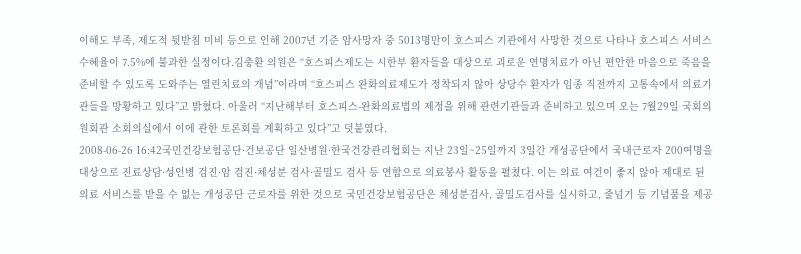이해도 부족, 제도적 뒷받침 미비 등으로 인해 2007년 기준 암사망자 중 5013명만이 호스피스 기관에서 사망한 것으로 나타나 호스피스 서비스 수혜율이 7.5%에 불과한 실정이다.김충환 의원은 “호스피스제도는 시한부 환자들을 대상으로 괴로운 연명치료가 아닌 편안한 마음으로 죽음을 준비할 수 있도록 도와주는 열린치료의 개념”이라며 “호스피스 완화의료제도가 정착되지 않아 상당수 환자가 임종 직전까지 고통속에서 의료기관들을 방황하고 있다”고 밝혔다. 아울러 “지난해부터 호스피스-완화의료법의 제정을 위해 관련기관들과 준비하고 있으며 오는 7월29일 국회의원회관 소회의실에서 이에 관한 토론회를 계획하고 있다”고 덧붙였다.
2008-06-26 16:42국민건강보험공단·건보공단 일산병원·한국건강관리협회는 지난 23일~25일까지 3일간 개성공단에서 국내근로자 200여명을 대상으로 진료상담·성인병 검진·암 검진·체성분 검사·골밀도 검사 등 연합으로 의료봉사 활동을 펼쳤다. 이는 의료 여건이 좋지 않아 제대로 된 의료 서비스를 받을 수 없는 개성공단 근로자를 위한 것으로 국민건강보험공단은 체성분검사, 골밀도검사를 실시하고, 줄넘기 등 기념품을 제공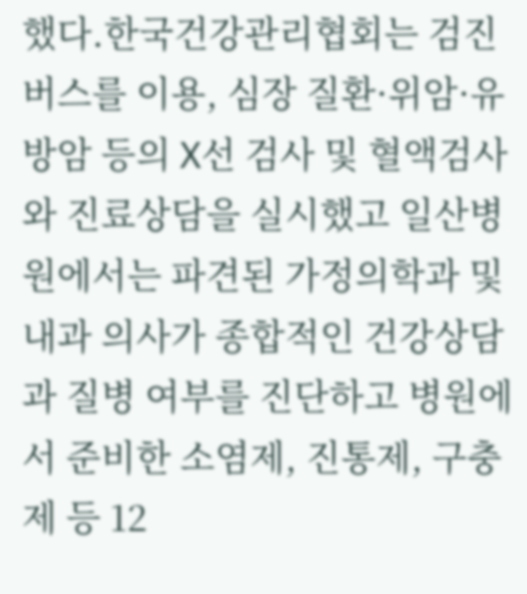했다.한국건강관리협회는 검진버스를 이용, 심장 질환·위암·유방암 등의 X선 검사 및 혈액검사와 진료상담을 실시했고 일산병원에서는 파견된 가정의학과 및 내과 의사가 종합적인 건강상담과 질병 여부를 진단하고 병원에서 준비한 소염제, 진통제, 구충제 등 12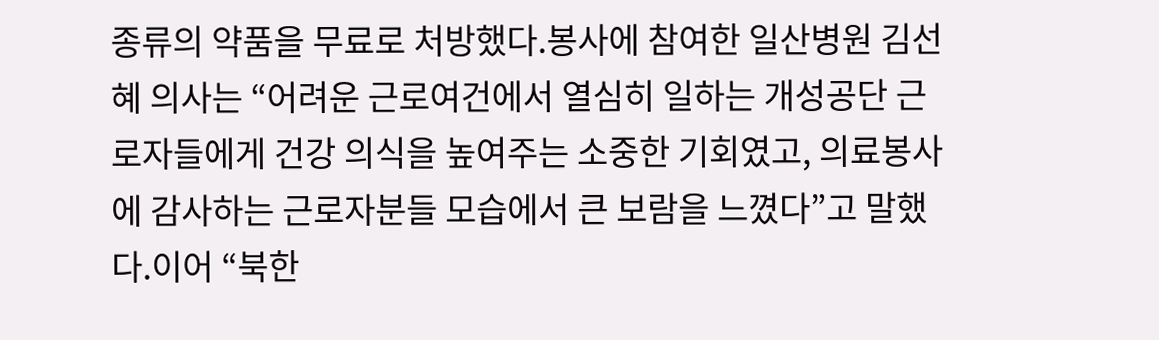종류의 약품을 무료로 처방했다.봉사에 참여한 일산병원 김선혜 의사는 “어려운 근로여건에서 열심히 일하는 개성공단 근로자들에게 건강 의식을 높여주는 소중한 기회였고, 의료봉사에 감사하는 근로자분들 모습에서 큰 보람을 느꼈다”고 말했다.이어 “북한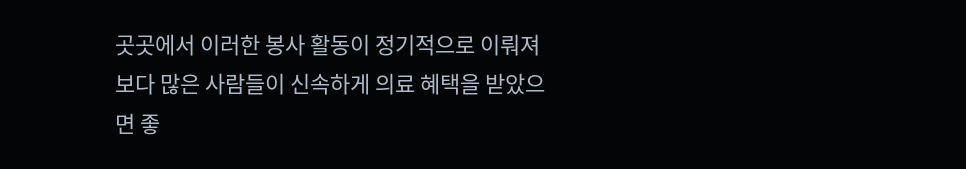곳곳에서 이러한 봉사 활동이 정기적으로 이뤄져 보다 많은 사람들이 신속하게 의료 혜택을 받았으면 좋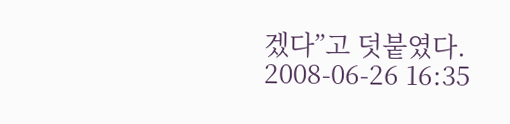겠다”고 덧붙였다.
2008-06-26 16:35